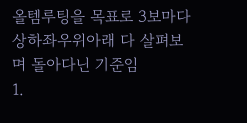올템루팅을 목표로 3보마다 상하좌우위아래 다 살펴보며 돌아다닌 기준임
1.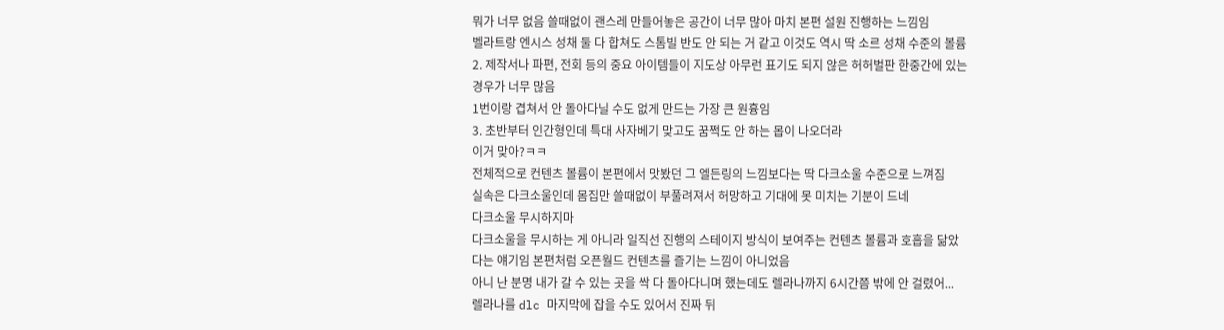뭐가 너무 없음 쓸때없이 괜스레 만들어놓은 공간이 너무 많아 마치 본편 설원 진행하는 느낌임
벨라트랑 엔시스 성채 둘 다 합쳐도 스톰빌 반도 안 되는 거 같고 이것도 역시 딱 소르 성채 수준의 볼륨
2. 제작서나 파편, 전회 등의 중요 아이템들이 지도상 아무런 표기도 되지 않은 허허벌판 한중간에 있는 경우가 너무 많음
1번이랑 겹쳐서 안 돌아다닐 수도 없게 만드는 가장 큰 원흉임
3. 초반부터 인간형인데 특대 사자베기 맞고도 꿈쩍도 안 하는 몹이 나오더라
이거 맞아?ㅋㅋ
전체적으로 컨텐츠 볼륨이 본편에서 맛봤던 그 엘든링의 느낌보다는 딱 다크소울 수준으로 느껴짐
실속은 다크소울인데 몸집만 쓸때없이 부풀려져서 허망하고 기대에 못 미치는 기분이 드네
다크소울 무시하지마
다크소울을 무시하는 게 아니라 일직선 진행의 스테이지 방식이 보여주는 컨텐츠 볼륨과 호흡을 닮았다는 얘기임 본편처럼 오픈월드 컨텐츠를 즐기는 느낌이 아니었음
아니 난 분명 내가 갈 수 있는 곳을 싹 다 돌아다니며 했는데도 렐라나까지 6시간쯤 밖에 안 걸렸어...
렐라나를 dlc 마지막에 잡을 수도 있어서 진짜 뒤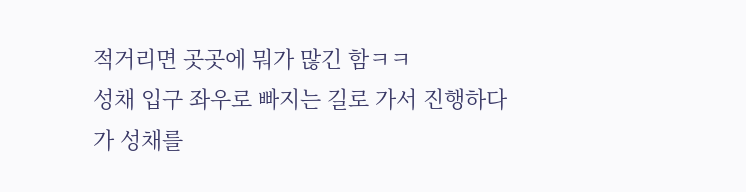적거리면 곳곳에 뭐가 많긴 함ㅋㅋ
성채 입구 좌우로 빠지는 길로 가서 진행하다가 성채를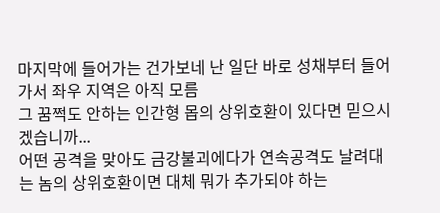마지막에 들어가는 건가보네 난 일단 바로 성채부터 들어가서 좌우 지역은 아직 모름
그 꿈쩍도 안하는 인간형 몹의 상위호환이 있다면 믿으시겠습니까...
어떤 공격을 맞아도 금강불괴에다가 연속공격도 날려대는 놈의 상위호환이면 대체 뭐가 추가되야 하는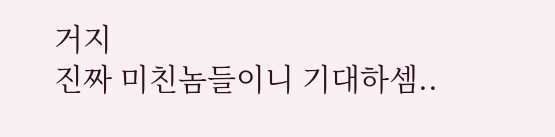거지
진짜 미친놈들이니 기대하셈..